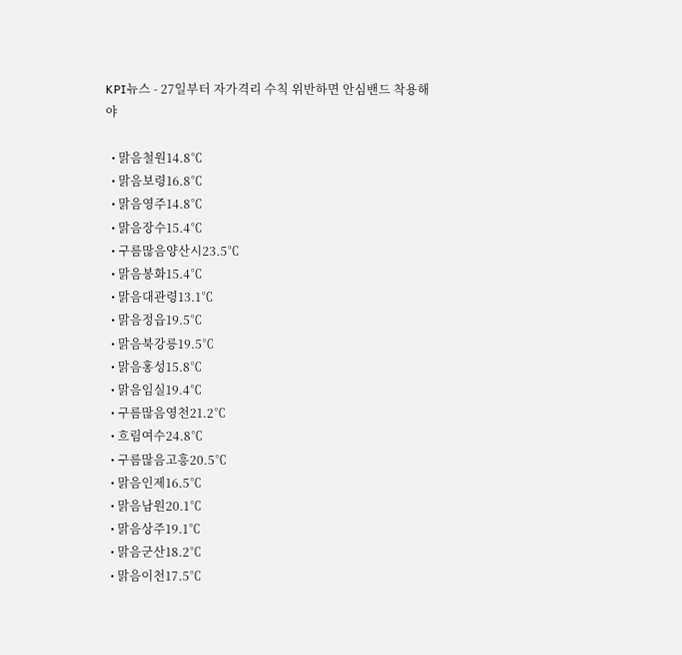KPI뉴스 - 27일부터 자가격리 수칙 위반하면 안심밴드 착용해야

  • 맑음철원14.8℃
  • 맑음보령16.8℃
  • 맑음영주14.8℃
  • 맑음장수15.4℃
  • 구름많음양산시23.5℃
  • 맑음봉화15.4℃
  • 맑음대관령13.1℃
  • 맑음정읍19.5℃
  • 맑음북강릉19.5℃
  • 맑음홍성15.8℃
  • 맑음임실19.4℃
  • 구름많음영천21.2℃
  • 흐림여수24.8℃
  • 구름많음고흥20.5℃
  • 맑음인제16.5℃
  • 맑음남원20.1℃
  • 맑음상주19.1℃
  • 맑음군산18.2℃
  • 맑음이천17.5℃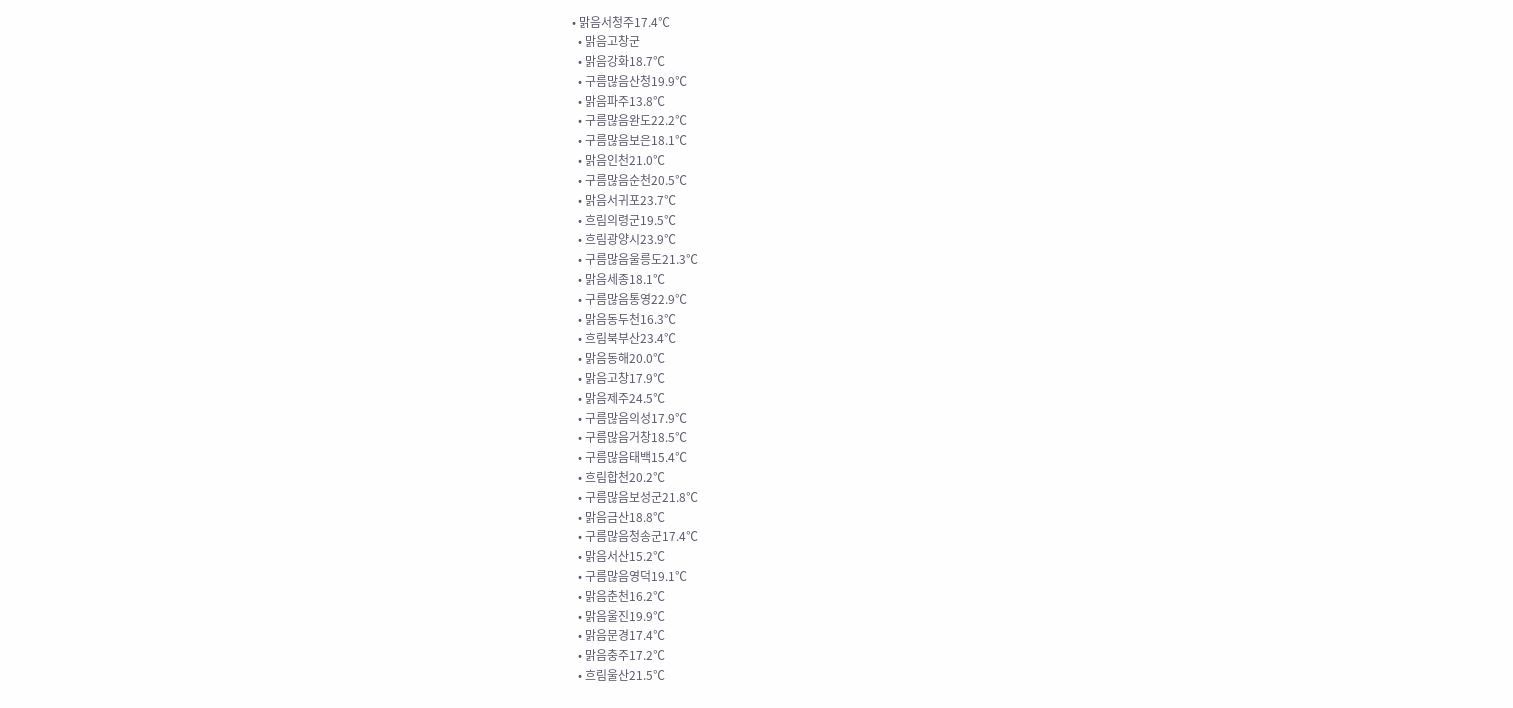• 맑음서청주17.4℃
  • 맑음고창군
  • 맑음강화18.7℃
  • 구름많음산청19.9℃
  • 맑음파주13.8℃
  • 구름많음완도22.2℃
  • 구름많음보은18.1℃
  • 맑음인천21.0℃
  • 구름많음순천20.5℃
  • 맑음서귀포23.7℃
  • 흐림의령군19.5℃
  • 흐림광양시23.9℃
  • 구름많음울릉도21.3℃
  • 맑음세종18.1℃
  • 구름많음통영22.9℃
  • 맑음동두천16.3℃
  • 흐림북부산23.4℃
  • 맑음동해20.0℃
  • 맑음고창17.9℃
  • 맑음제주24.5℃
  • 구름많음의성17.9℃
  • 구름많음거창18.5℃
  • 구름많음태백15.4℃
  • 흐림합천20.2℃
  • 구름많음보성군21.8℃
  • 맑음금산18.8℃
  • 구름많음청송군17.4℃
  • 맑음서산15.2℃
  • 구름많음영덕19.1℃
  • 맑음춘천16.2℃
  • 맑음울진19.9℃
  • 맑음문경17.4℃
  • 맑음충주17.2℃
  • 흐림울산21.5℃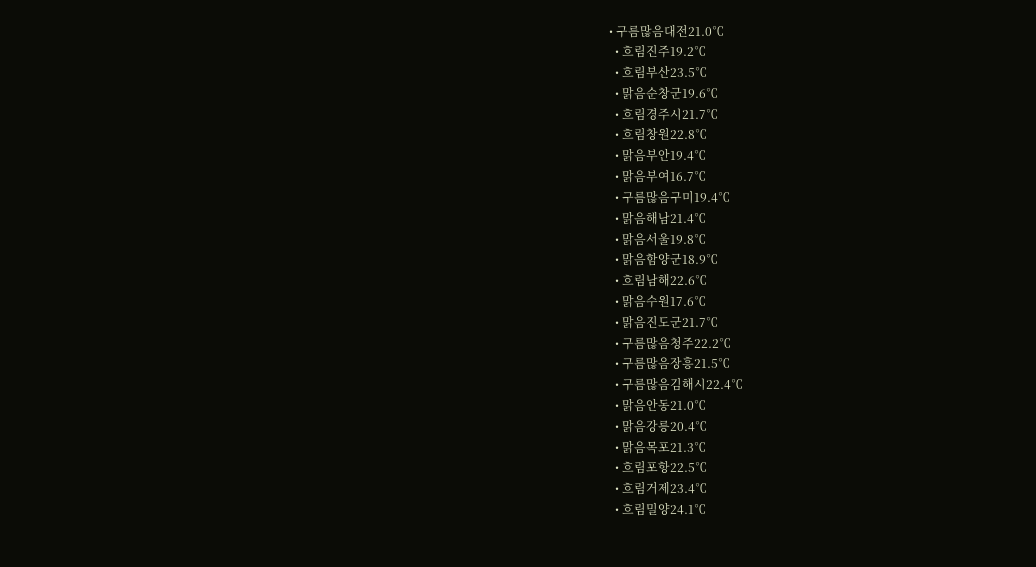• 구름많음대전21.0℃
  • 흐림진주19.2℃
  • 흐림부산23.5℃
  • 맑음순창군19.6℃
  • 흐림경주시21.7℃
  • 흐림창원22.8℃
  • 맑음부안19.4℃
  • 맑음부여16.7℃
  • 구름많음구미19.4℃
  • 맑음해남21.4℃
  • 맑음서울19.8℃
  • 맑음함양군18.9℃
  • 흐림남해22.6℃
  • 맑음수원17.6℃
  • 맑음진도군21.7℃
  • 구름많음청주22.2℃
  • 구름많음장흥21.5℃
  • 구름많음김해시22.4℃
  • 맑음안동21.0℃
  • 맑음강릉20.4℃
  • 맑음목포21.3℃
  • 흐림포항22.5℃
  • 흐림거제23.4℃
  • 흐림밀양24.1℃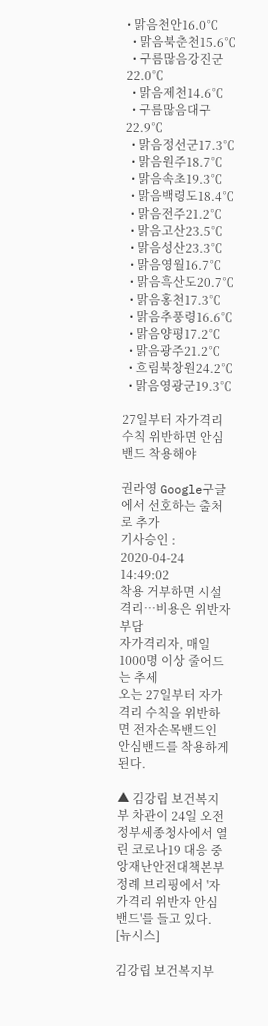• 맑음천안16.0℃
  • 맑음북춘천15.6℃
  • 구름많음강진군22.0℃
  • 맑음제천14.6℃
  • 구름많음대구22.9℃
  • 맑음정선군17.3℃
  • 맑음원주18.7℃
  • 맑음속초19.3℃
  • 맑음백령도18.4℃
  • 맑음전주21.2℃
  • 맑음고산23.5℃
  • 맑음성산23.3℃
  • 맑음영월16.7℃
  • 맑음흑산도20.7℃
  • 맑음홍천17.3℃
  • 맑음추풍령16.6℃
  • 맑음양평17.2℃
  • 맑음광주21.2℃
  • 흐림북창원24.2℃
  • 맑음영광군19.3℃

27일부터 자가격리 수칙 위반하면 안심밴드 착용해야

권라영 Google구글에서 선호하는 출처로 추가
기사승인 : 2020-04-24 14:49:02
착용 거부하면 시설 격리…비용은 위반자 부담
자가격리자, 매일 1000명 이상 줄어드는 추세
오는 27일부터 자가격리 수칙을 위반하면 전자손목밴드인 안심밴드를 착용하게 된다.

▲ 김강립 보건복지부 차관이 24일 오전 정부세종청사에서 열린 코로나19 대응 중앙재난안전대책본부 정례 브리핑에서 '자가격리 위반자 안심밴드'를 들고 있다. [뉴시스]

김강립 보건복지부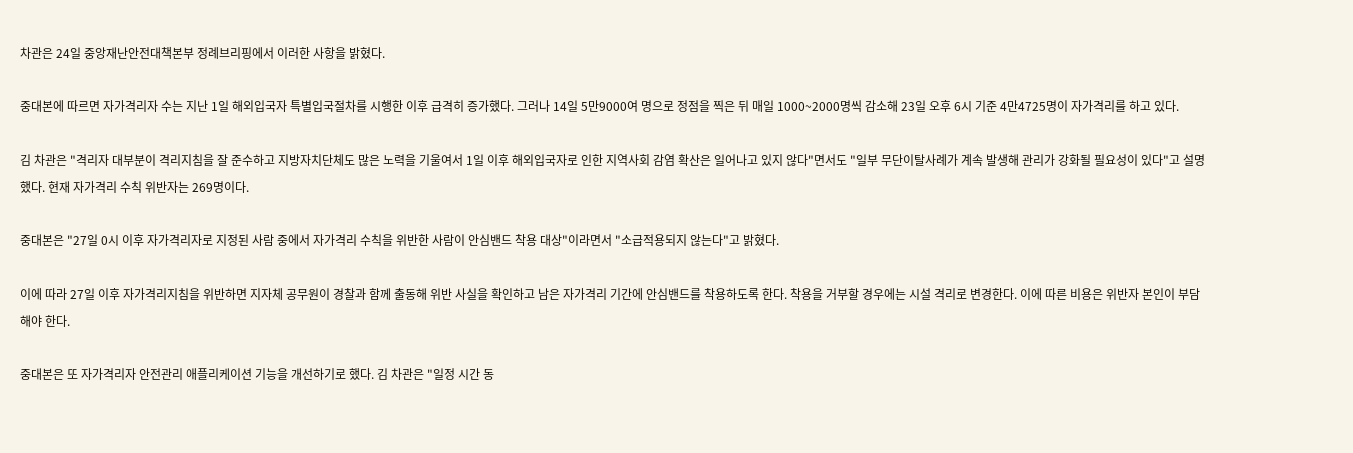차관은 24일 중앙재난안전대책본부 정례브리핑에서 이러한 사항을 밝혔다.

중대본에 따르면 자가격리자 수는 지난 1일 해외입국자 특별입국절차를 시행한 이후 급격히 증가했다. 그러나 14일 5만9000여 명으로 정점을 찍은 뒤 매일 1000~2000명씩 감소해 23일 오후 6시 기준 4만4725명이 자가격리를 하고 있다.

김 차관은 "격리자 대부분이 격리지침을 잘 준수하고 지방자치단체도 많은 노력을 기울여서 1일 이후 해외입국자로 인한 지역사회 감염 확산은 일어나고 있지 않다"면서도 "일부 무단이탈사례가 계속 발생해 관리가 강화될 필요성이 있다"고 설명했다. 현재 자가격리 수칙 위반자는 269명이다.

중대본은 "27일 0시 이후 자가격리자로 지정된 사람 중에서 자가격리 수칙을 위반한 사람이 안심밴드 착용 대상"이라면서 "소급적용되지 않는다"고 밝혔다.

이에 따라 27일 이후 자가격리지침을 위반하면 지자체 공무원이 경찰과 함께 출동해 위반 사실을 확인하고 남은 자가격리 기간에 안심밴드를 착용하도록 한다. 착용을 거부할 경우에는 시설 격리로 변경한다. 이에 따른 비용은 위반자 본인이 부담해야 한다.

중대본은 또 자가격리자 안전관리 애플리케이션 기능을 개선하기로 했다. 김 차관은 "일정 시간 동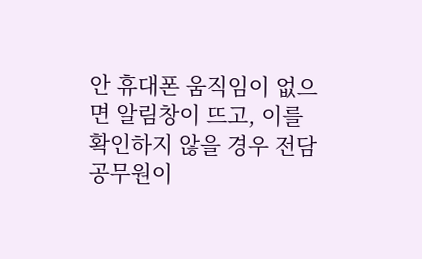안 휴대폰 움직임이 없으면 알림창이 뜨고, 이를 확인하지 않을 경우 전담 공무원이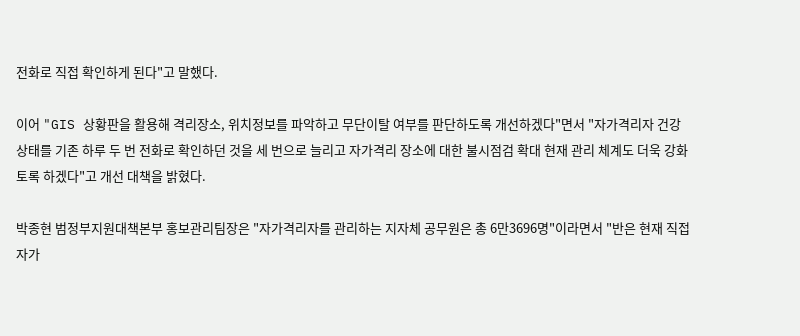전화로 직접 확인하게 된다"고 말했다.

이어 "GIS 상황판을 활용해 격리장소, 위치정보를 파악하고 무단이탈 여부를 판단하도록 개선하겠다"면서 "자가격리자 건강상태를 기존 하루 두 번 전화로 확인하던 것을 세 번으로 늘리고 자가격리 장소에 대한 불시점검 확대 현재 관리 체계도 더욱 강화토록 하겠다"고 개선 대책을 밝혔다.

박종현 범정부지원대책본부 홍보관리팀장은 "자가격리자를 관리하는 지자체 공무원은 총 6만3696명"이라면서 "반은 현재 직접 자가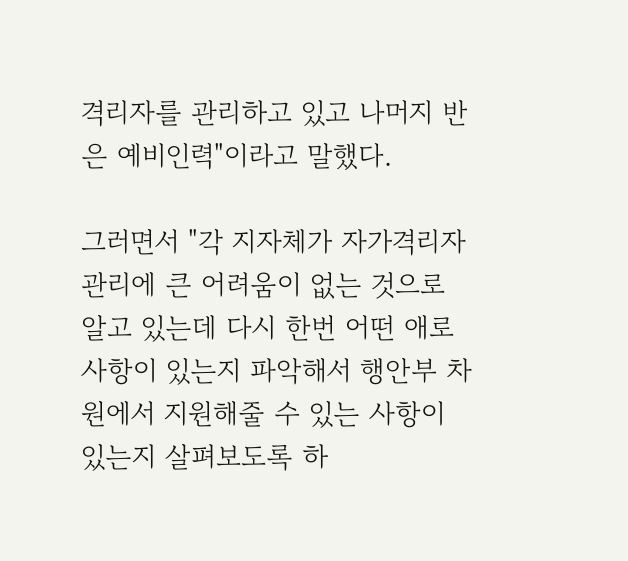격리자를 관리하고 있고 나머지 반은 예비인력"이라고 말했다.

그러면서 "각 지자체가 자가격리자 관리에 큰 어려움이 없는 것으로 알고 있는데 다시 한번 어떤 애로사항이 있는지 파악해서 행안부 차원에서 지원해줄 수 있는 사항이 있는지 살펴보도록 하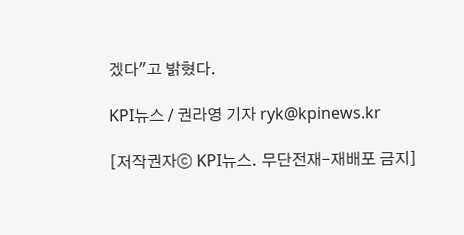겠다"고 밝혔다.

KPI뉴스 / 권라영 기자 ryk@kpinews.kr

[저작권자ⓒ KPI뉴스. 무단전재-재배포 금지]